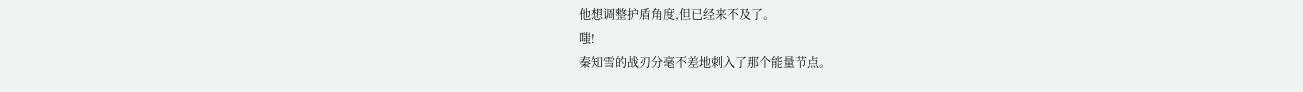他想调整护盾角度,但已经来不及了。
嗤!
秦知雪的战刃分毫不差地刺入了那个能量节点。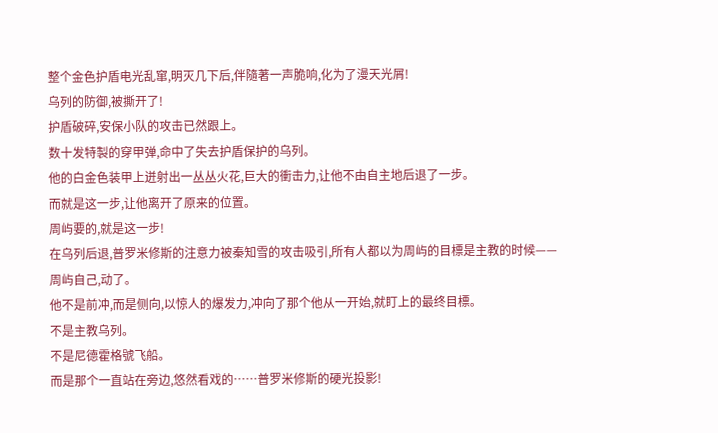整个金色护盾电光乱窜,明灭几下后,伴隨著一声脆响,化为了漫天光屑!
乌列的防御,被撕开了!
护盾破碎,安保小队的攻击已然跟上。
数十发特製的穿甲弹,命中了失去护盾保护的乌列。
他的白金色装甲上迸射出一丛丛火花,巨大的衝击力,让他不由自主地后退了一步。
而就是这一步,让他离开了原来的位置。
周屿要的,就是这一步!
在乌列后退,普罗米修斯的注意力被秦知雪的攻击吸引,所有人都以为周屿的目標是主教的时候——
周屿自己,动了。
他不是前冲,而是侧向,以惊人的爆发力,冲向了那个他从一开始,就盯上的最终目標。
不是主教乌列。
不是尼德霍格號飞船。
而是那个一直站在旁边,悠然看戏的……普罗米修斯的硬光投影!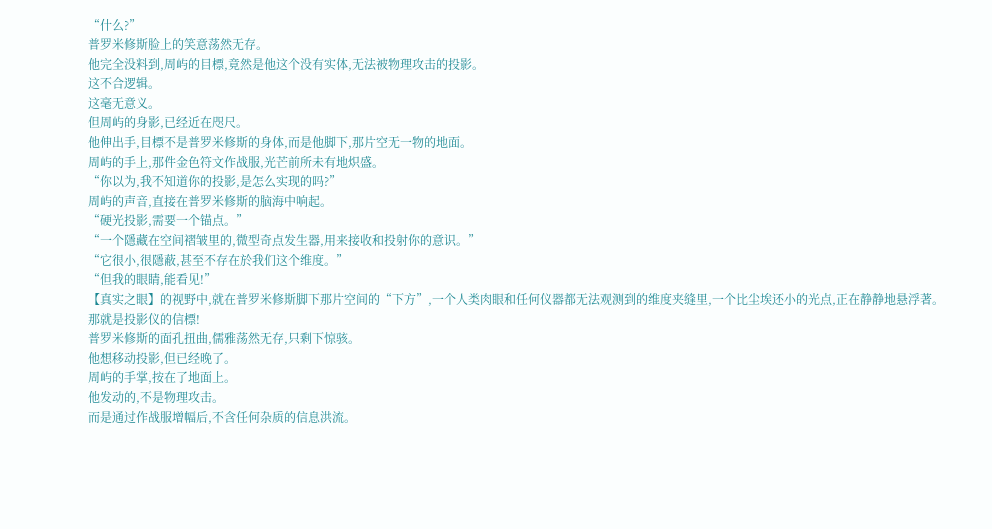“什么?”
普罗米修斯脸上的笑意荡然无存。
他完全没料到,周屿的目標,竟然是他这个没有实体,无法被物理攻击的投影。
这不合逻辑。
这毫无意义。
但周屿的身影,已经近在咫尺。
他伸出手,目標不是普罗米修斯的身体,而是他脚下,那片空无一物的地面。
周屿的手上,那件金色符文作战服,光芒前所未有地炽盛。
“你以为,我不知道你的投影,是怎么实现的吗?”
周屿的声音,直接在普罗米修斯的脑海中响起。
“硬光投影,需要一个锚点。”
“一个隱藏在空间褶皱里的,微型奇点发生器,用来接收和投射你的意识。”
“它很小,很隱蔽,甚至不存在於我们这个维度。”
“但我的眼睛,能看见!”
【真实之眼】的视野中,就在普罗米修斯脚下那片空间的“下方”,一个人类肉眼和任何仪器都无法观测到的维度夹缝里,一个比尘埃还小的光点,正在静静地悬浮著。
那就是投影仪的信標!
普罗米修斯的面孔扭曲,儒雅荡然无存,只剩下惊骇。
他想移动投影,但已经晚了。
周屿的手掌,按在了地面上。
他发动的,不是物理攻击。
而是通过作战服增幅后,不含任何杂质的信息洪流。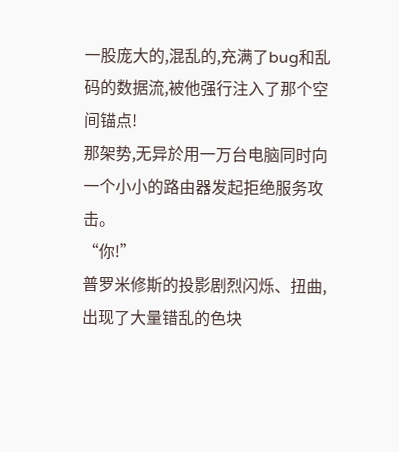一股庞大的,混乱的,充满了bug和乱码的数据流,被他强行注入了那个空间锚点!
那架势,无异於用一万台电脑同时向一个小小的路由器发起拒绝服务攻击。
“你!”
普罗米修斯的投影剧烈闪烁、扭曲,出现了大量错乱的色块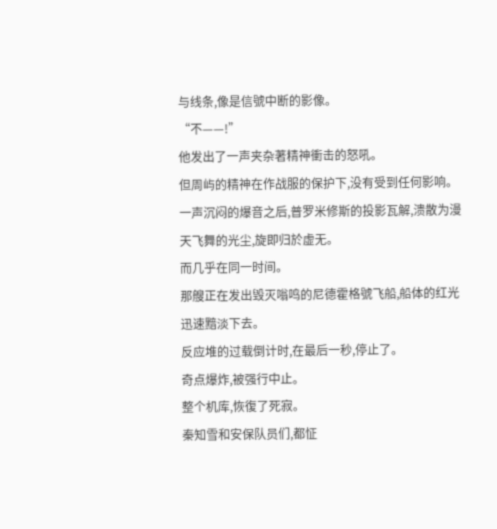与线条,像是信號中断的影像。
“不——!”
他发出了一声夹杂著精神衝击的怒吼。
但周屿的精神在作战服的保护下,没有受到任何影响。
一声沉闷的爆音之后,普罗米修斯的投影瓦解,溃散为漫天飞舞的光尘,旋即归於虚无。
而几乎在同一时间。
那艘正在发出毁灭嗡鸣的尼德霍格號飞船,船体的红光迅速黯淡下去。
反应堆的过载倒计时,在最后一秒,停止了。
奇点爆炸,被强行中止。
整个机库,恢復了死寂。
秦知雪和安保队员们,都怔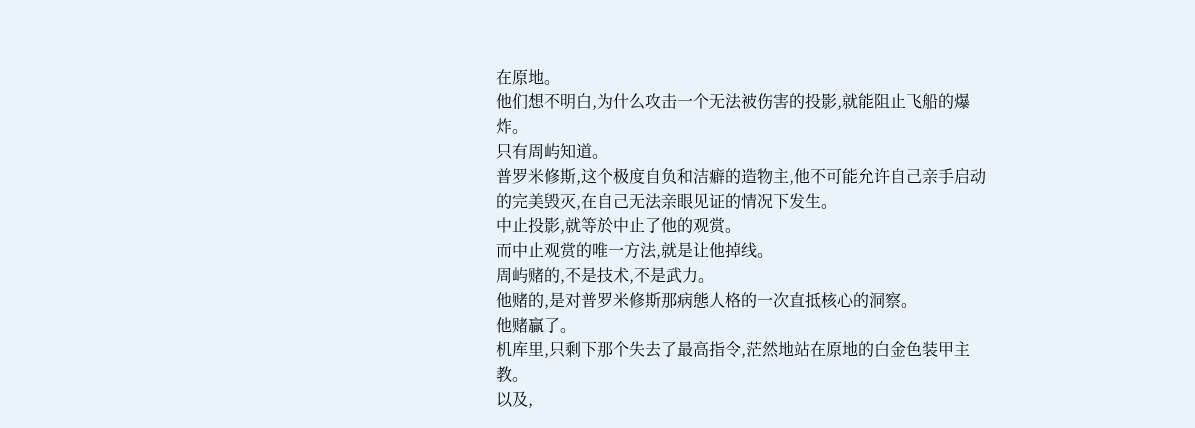在原地。
他们想不明白,为什么攻击一个无法被伤害的投影,就能阻止飞船的爆炸。
只有周屿知道。
普罗米修斯,这个极度自负和洁癖的造物主,他不可能允许自己亲手启动的完美毁灭,在自己无法亲眼见证的情况下发生。
中止投影,就等於中止了他的观赏。
而中止观赏的唯一方法,就是让他掉线。
周屿赌的,不是技术,不是武力。
他赌的,是对普罗米修斯那病態人格的一次直抵核心的洞察。
他赌贏了。
机库里,只剩下那个失去了最高指令,茫然地站在原地的白金色装甲主教。
以及,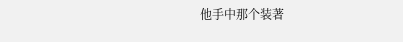他手中那个装著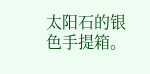太阳石的银色手提箱。